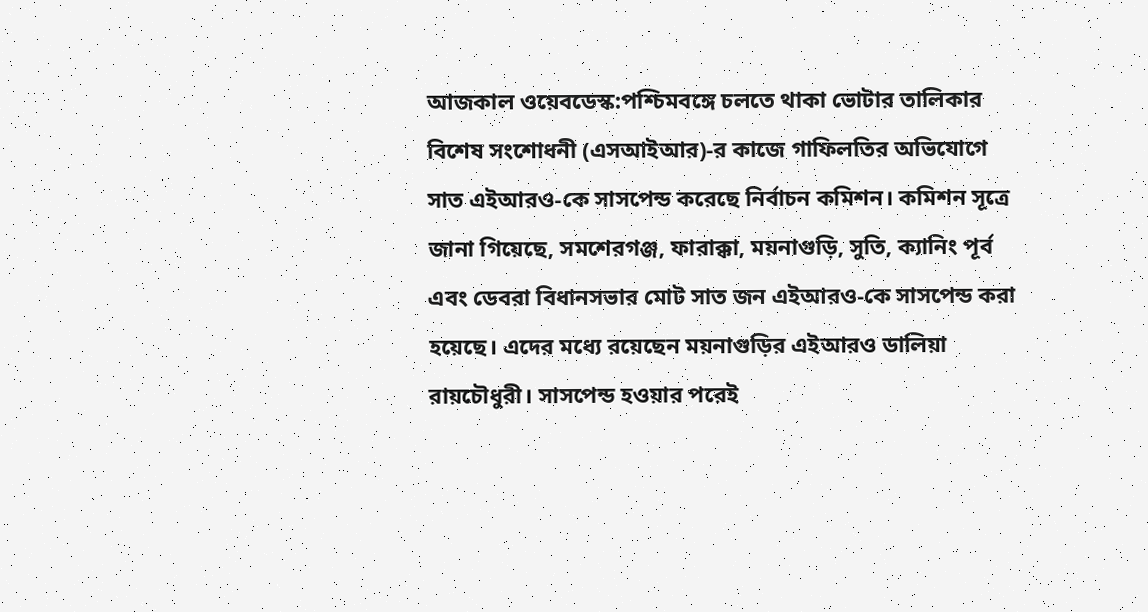আজকাল ওয়েবডেস্ক:পশ্চিমবঙ্গে চলতে থাকা ভোটার তালিকার বিশেষ সংশোধনী (এসআইআর)-র কাজে গাফিলতির অভিযোগে সাত এইআরও-কে সাসপেন্ড করেছে নির্বাচন কমিশন। কমিশন সূত্রে জানা গিয়েছে, সমশেরগঞ্জ, ফারাক্কা, ময়নাগুড়ি, সুতি, ক্যানিং পূর্ব এবং ডেবরা বিধানসভার মোট সাত জন এইআরও-কে সাসপেন্ড করা হয়েছে। এদের মধ্যে রয়েছেন ময়নাগুড়ির এইআরও ডালিয়া রায়চৌধুরী। সাসপেন্ড হওয়ার পরেই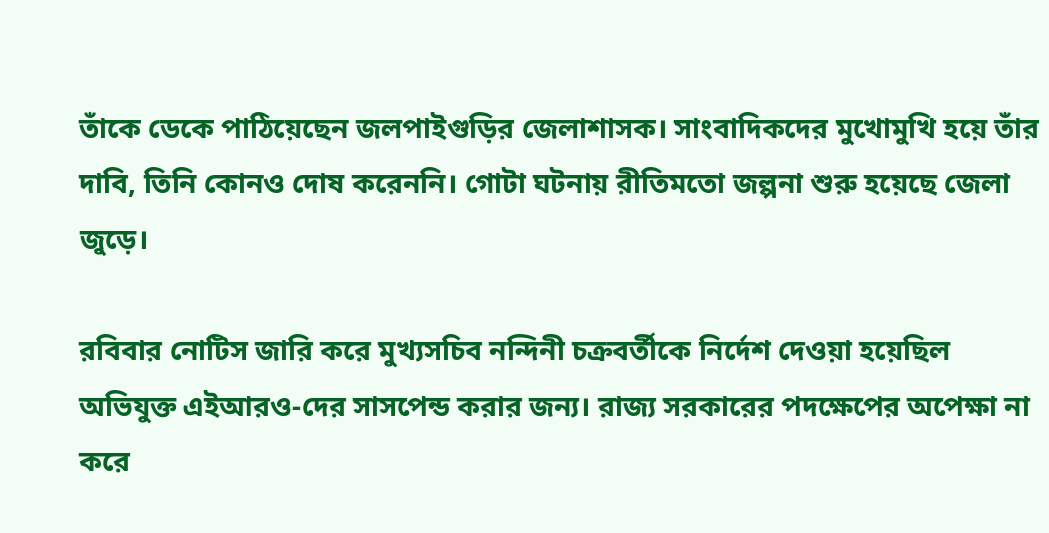তাঁকে ডেকে পাঠিয়েছেন জলপাইগুড়ির জেলাশাসক। সাংবাদিকদের মুখোমুখি হয়ে তাঁর দাবি, তিনি কোনও দোষ করেননি। গোটা ঘটনায় রীতিমতো জল্পনা শুরু হয়েছে জেলা জুড়ে।

রবিবার নোটিস জারি করে মুখ্যসচিব নন্দিনী চক্রবর্তীকে নির্দেশ দেওয়া হয়েছিল অভিযুক্ত এইআরও-দের সাসপেন্ড করার জন্য। রাজ্য সরকারের পদক্ষেপের অপেক্ষা না করে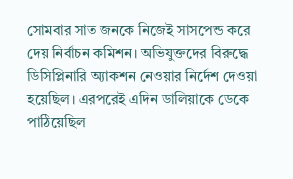সোমবার সাত জনকে নিজেই সাসপেন্ড করে দেয় নির্বাচন কমিশন। অভিযুক্তদের বিরুদ্ধে ডিসিপ্লিনারি অ্যাকশন নেওয়ার নির্দেশ দেওয়া হয়েছিল। এরপরেই এদিন ডালিয়াকে ডেকে পাঠিয়েছিল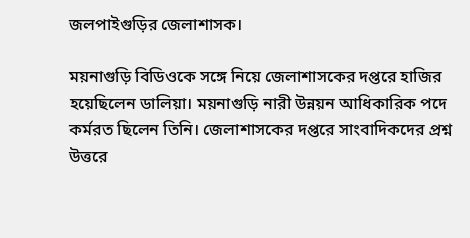জলপাইগুড়ির জেলাশাসক।

ময়নাগুড়ি বিডিওকে সঙ্গে নিয়ে জেলাশাসকের দপ্তরে হাজির হয়েছিলেন ডালিয়া। ময়নাগুড়ি নারী উন্নয়ন আধিকারিক পদে কর্মরত ছিলেন তিনি। জেলাশাসকের দপ্তরে সাংবাদিকদের প্রশ্ন উত্তরে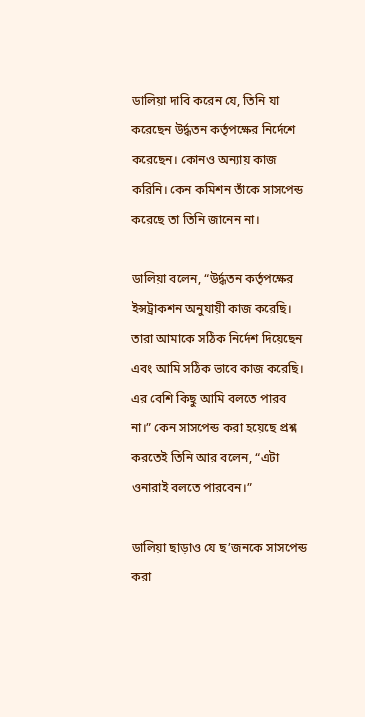ডালিয়া দাবি করেন যে, তিনি যা করেছেন উর্দ্ধতন কর্তৃপক্ষের নির্দেশে করেছেন। কোনও অন্যায় কাজ করিনি। কেন কমিশন তাঁকে সাসপেন্ড করেছে তা তিনি জানেন না।

ডালিয়া বলেন, “উর্দ্ধতন কর্তৃপক্ষের ইন্সট্রাকশন অনুযায়ী কাজ করেছি। তারা আমাকে সঠিক নির্দেশ দিয়েছেন এবং আমি সঠিক ভাবে কাজ করেছি। এর বেশি কিছু আমি বলতে পারব না।” কেন সাসপেন্ড করা হয়েছে প্রশ্ন করতেই তিনি আর বলেন, “এটা ওনারাই বলতে পারবেন।”

ডালিয়া ছাড়াও যে ছ’জনকে সাসপেন্ড করা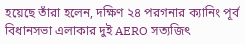হয়েছে তাঁরা হলেন, দক্ষিণ ২৪ পরগনার ক্যানিং পূর্ব বিধানসভা এলাকার দুই AERO সত্যজিৎ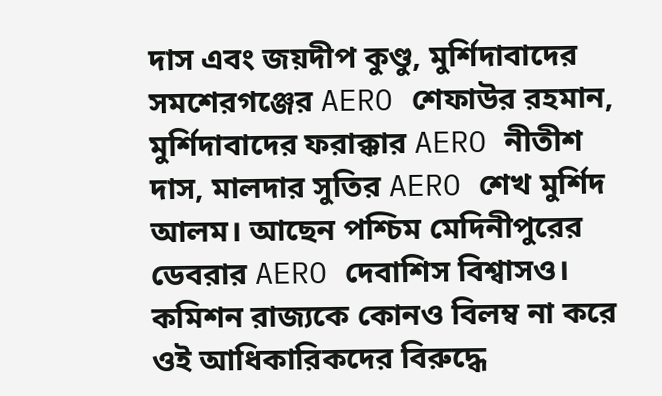দাস এবং জয়দীপ কুণ্ডু, মুর্শিদাবাদের সমশেরগঞ্জের AERO শেফাউর রহমান, মুর্শিদাবাদের ফরাক্কার AERO নীতীশ দাস, মালদার সুতির AERO শেখ মুর্শিদ আলম। আছেন পশ্চিম মেদিনীপুরের ডেবরার AERO দেবাশিস বিশ্বাসও। কমিশন রাজ্যকে কোনও বিলম্ব না করে ওই আধিকারিকদের বিরুদ্ধে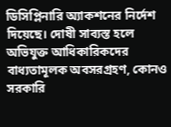ডিসিপ্লিনারি অ্যাকশনের নির্দেশ দিয়েছে। দোষী সাব্যস্ত হলে অভিযুক্ত আধিকারিকদের বাধ্যতামূলক অবসরগ্রহণ, কোনও সরকারি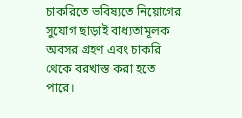চাকরিতে ভবিষ্যতে নিয়োগের সুযোগ ছাড়াই বাধ্যতামূলক অবসর গ্রহণ এবং চাকরি থেকে বরখাস্ত করা হতে পারে।